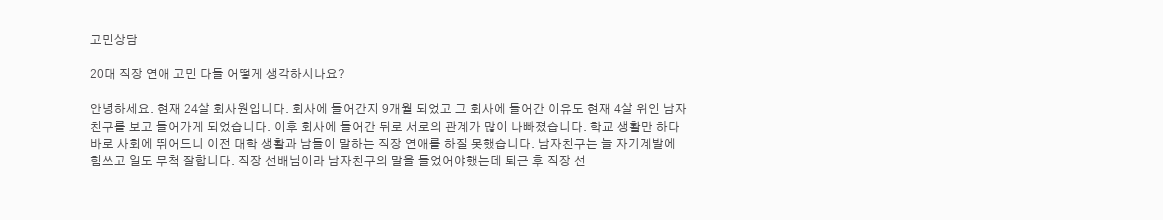고민상담

20대 직장 연애 고민 다들 어떻게 생각하시나요?

안녕하세요. 현재 24살 회사원입니다. 회사에 들어간지 9개월 되었고 그 회사에 들어간 이유도 현재 4살 위인 남자친구를 보고 들어가게 되었습니다. 이후 회사에 들어간 뒤로 서로의 관계가 많이 나빠졌습니다. 학교 생활만 하다 바로 사회에 뛰어드니 이전 대학 생활과 남들이 말하는 직장 연애를 하질 못했습니다. 남자친구는 늘 자기계발에 힘쓰고 일도 무척 잘합니다. 직장 선배님이라 남자친구의 말을 들었어야했는데 퇴근 후 직장 선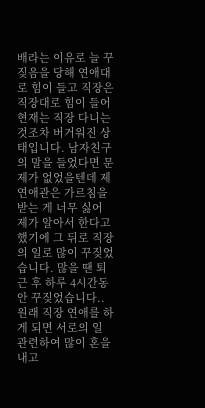배라는 이유로 늘 꾸짖음을 당해 연애대로 힘이 들고 직장은 직장대로 힘이 들어 현재는 직장 다니는 것조차 버거워진 상태입니다. 남자친구의 말을 들었다면 문제가 없었을텐데 제 연애관은 가르침을 받는 게 너무 싫어 제가 알아서 한다고 했기에 그 뒤로 직장의 일로 많이 꾸짖었습니다. 많을 땐 퇴근 후 하루 4시간동안 꾸짖었습니다.. 원래 직장 연애를 하게 되면 서로의 일 관련하여 많이 혼을 내고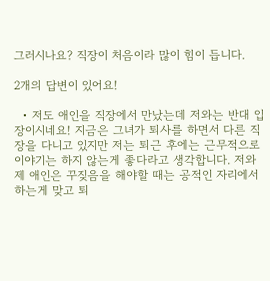그러시나요? 직장이 처음이라 많이 힘이 듭니다.

2개의 답변이 있어요!

  • 저도 애인을 직장에서 만났는데 저와는 반대 입장이시네요! 지금은 그녀가 퇴사를 하면서 다른 직장을 다니고 있지만 저는 퇴근 후에는 근무적으로 이야기는 하지 않는게 좋다라고 생각합니다. 저와 제 애인은 꾸짖음을 해야할 때는 공적인 자리에서 하는게 맞고 퇴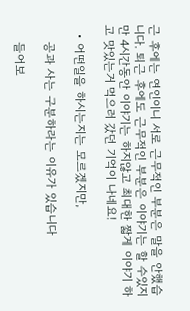근 후에는 연인이니 서로 근무적인 부분은 말을 안했습니다. 퇴근 후에도 근무적인 부분은 이야기는 할 수있지만 4시간동안 이야기는 하지않고 최대한 짧게 이야기 하고 맛있는거 먹으러 갔던 기억이 나네요!

  • 어떤일을 하시는지는 모르겠지만,

    공과 사는 구분하라는 이유가 있습니다

    들어보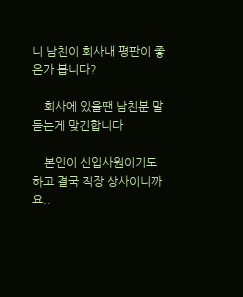니 남친이 회사내 평판이 좋은가 봅니다?

    회사에 있을땐 남친분 말 듣는게 맞긴합니다

    본인이 신입사원이기도하고 결국 직장 상사이니까요..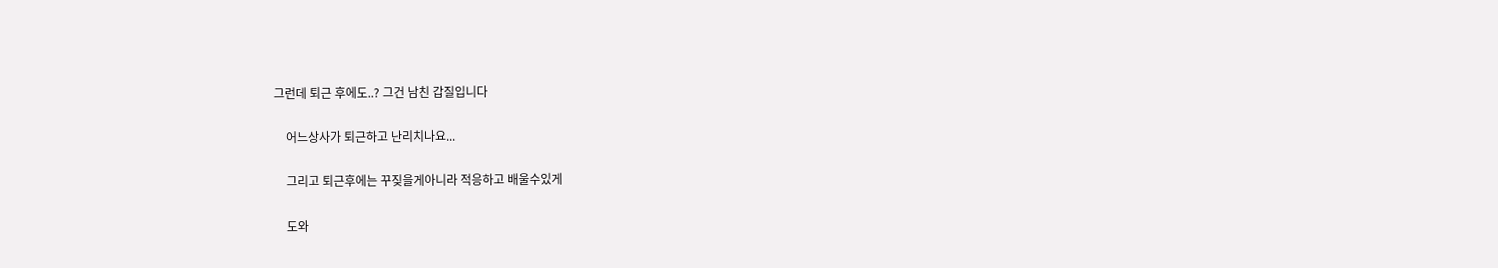그런데 퇴근 후에도..? 그건 남친 갑질입니다

    어느상사가 퇴근하고 난리치나요...

    그리고 퇴근후에는 꾸짖을게아니라 적응하고 배울수있게

    도와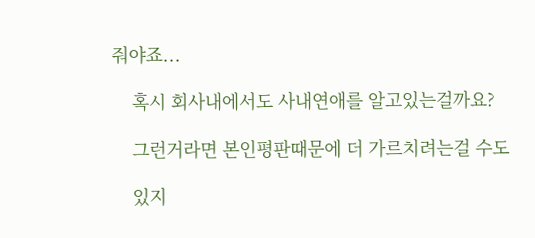줘야죠...

    혹시 회사내에서도 사내연애를 알고있는걸까요?

    그런거라면 본인평판때문에 더 가르치려는걸 수도

    있지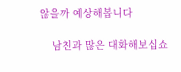않을까 예상해봅니다

    남친과 많은 대화해보십쇼